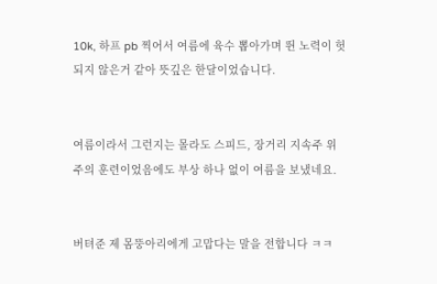10k, 하프 pb 찍어서 여름에 육수 뽑아가며 뛴 노력이 헛되지 않은거 같아 뜻깊은 한달이었습니다.


여름이라서 그런지는 몰라도 스피드, 장거리 지속주 위주의 훈련이었음에도 부상 하나 없이 여름을 보냈네요.


버텨준 제 몸뚱아리에게 고맙다는 말을 전합니다 ㅋㅋ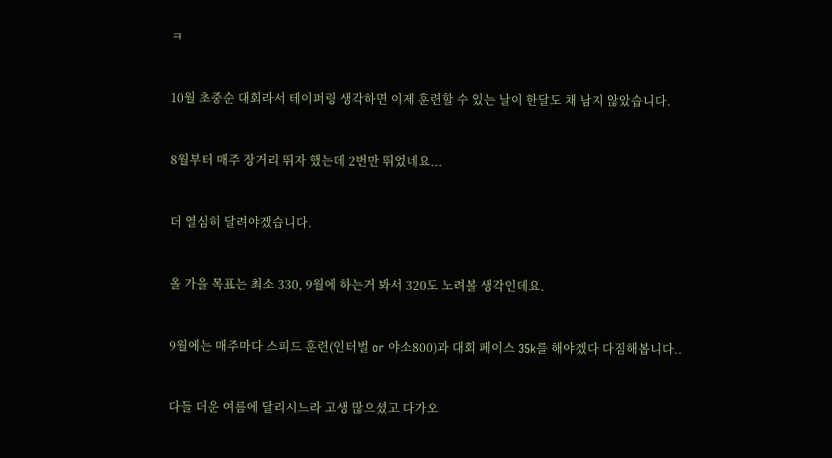ㅋ


10월 초중순 대회라서 테이퍼링 생각하면 이제 훈련할 수 있는 날이 한달도 채 남지 않았습니다.


8월부터 매주 장거리 뛰자 했는데 2번만 뛰었네요...


더 열심히 달려야겠습니다.


올 가을 목표는 최소 330, 9월에 하는거 봐서 320도 노려볼 생각인데요.


9월에는 매주마다 스피드 훈련(인터벌 or 야소800)과 대회 페이스 35k를 해야겠다 다짐해봅니다..


다들 더운 여름에 달리시느라 고생 많으셨고 다가오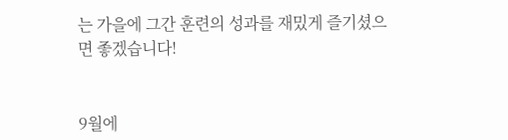는 가을에 그간 훈련의 성과를 재밌게 즐기셨으면 좋겠습니다!


9월에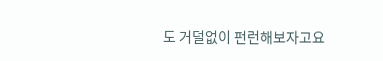도 거덜없이 펀런해보자고요